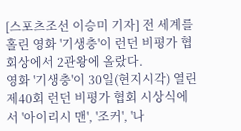[스포츠조선 이승미 기자] 전 세계를 홀린 영화 '기생충'이 런던 비평가 협회상에서 2관왕에 올랐다.
영화 '기생충'이 30일(현지시각) 열린 제40회 런던 비평가 협회 시상식에서 '아이리시 맨', '조커', '나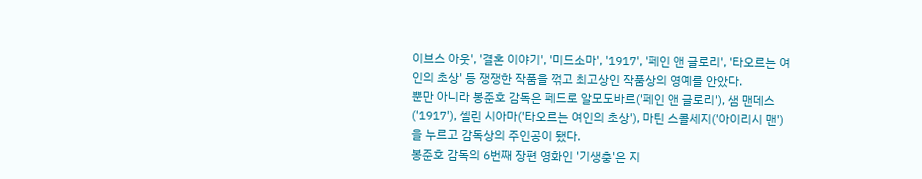이브스 아웃', '결혼 이야기', '미드소마', '1917', '페인 앤 글로리', '타오르는 여인의 초상' 등 쟁쟁한 작품을 꺾고 최고상인 작품상의 영예를 안았다.
뿐만 아니라 봉준호 감독은 페드로 알모도바르('페인 앤 글로리'), 샘 맨데스('1917'), 셀린 시아마('타오르는 여인의 초상'), 마틴 스콜세지('아이리시 맨')을 누르고 감독상의 주인공이 됐다.
봉준호 감독의 6번째 장편 영화인 '기생충'은 지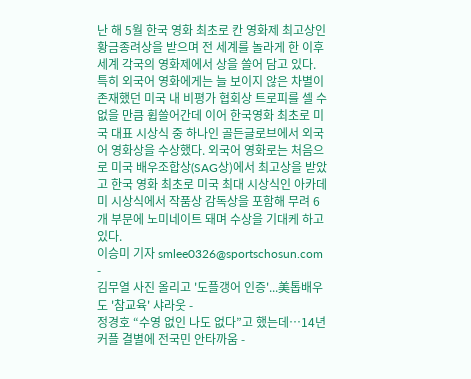난 해 5월 한국 영화 최초로 칸 영화제 최고상인 황금종려상을 받으며 전 세계를 놀라게 한 이후 세계 각국의 영화제에서 상을 쓸어 담고 있다.
특히 외국어 영화에게는 늘 보이지 않은 차별이 존재했던 미국 내 비평가 협회상 트로피를 셀 수 없을 만큼 휩쓸어간데 이어 한국영화 최초로 미국 대표 시상식 중 하나인 골든글로브에서 외국어 영화상을 수상했다. 외국어 영화로는 처음으로 미국 배우조합상(SAG상)에서 최고상을 받았고 한국 영화 최초로 미국 최대 시상식인 아카데미 시상식에서 작품상 감독상을 포함해 무려 6개 부문에 노미네이트 돼며 수상을 기대케 하고 있다.
이승미 기자 smlee0326@sportschosun.com
-
김무열 사진 올리고 '도플갱어 인증'...美톱배우도 '참교육' 샤라웃 -
정경호 “수영 없인 나도 없다”고 했는데…14년 커플 결별에 전국민 안타까움 -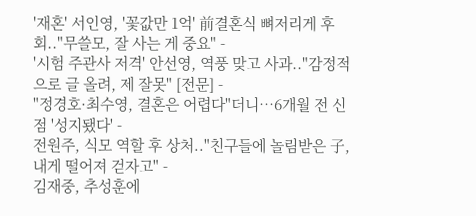'재혼' 서인영, '꽃값만 1억' 前결혼식 뼈저리게 후회.."무쓸모, 잘 사는 게 중요" -
'시험 주관사 저격' 안선영, 역풍 맞고 사과.."감정적으로 글 올려, 제 잘못" [전문] -
"정경호·최수영, 결혼은 어렵다"더니…6개월 전 신점 '성지됐다' -
전원주, 식모 역할 후 상처.."친구들에 놀림받은 子, 내게 떨어져 걷자고" -
김재중, 추성훈에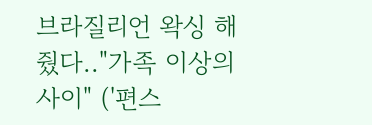브라질리언 왁싱 해줬다.."가족 이상의 사이" ('편스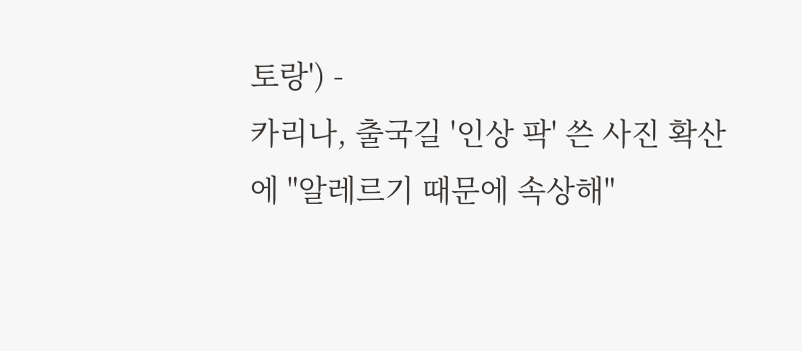토랑') -
카리나, 출국길 '인상 팍' 쓴 사진 확산에 "알레르기 때문에 속상해"